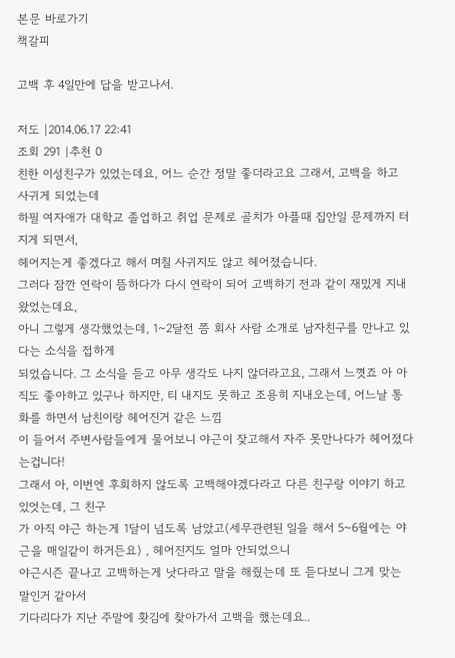본문 바로가기
책갈피

고백 후 4일만에 답을 받고나서.

저도 |2014.06.17 22:41
조회 291 |추천 0
친한 이성친구가 있었는데요, 어느 순간 정말 좋더라고요 그래서, 고백을 하고 사귀게 되었는데
하필 여자애가 대학교 졸업하고 취업 문제로 골치가 아플때 집안일 문제까지 터지게 되면서,
헤어지는게 좋겠다고 해서 며칠 사귀지도 않고 헤어졌습니다.
그러다 잠깐 연락이 뜸하다가 다시 연락이 되어 고백하기 전과 같이 재밌게 지내왔었는데요,
아니 그렇게 생각했었는데, 1~2달전 쯤 회사 사람 소개로 남자친구를 만나고 있다는 소식을 접하게
되었습니다. 그 소식을 듣고 아무 생각도 나지 않더라고요, 그래서 느꼇죠 아 아직도 좋아하고 있구나 하지만, 티 내지도 못하고 조용히 지내오는데, 어느날 통화를 하면서 남친이랑 헤어진거 같은 느낌
이 들어서 주변사람들에게 물어보니 야근이 잦고해서 자주 못만나다가 헤어졌다는겁니다!
그래서 아, 이번엔 후회하지 않도록 고백해야겠다라고 다른 친구랑 이야기 하고 있엇는데, 그 친구
가 아직 야근 하는게 1달이 넘도록 남았고(세무관련된 일을 해서 5~6월에는 야근을 매일같이 하거든요) , 헤어진지도 얼마 안되었으니
야근시즌 끝나고 고백하는게 낫다라고 말을 해줬는데 또 듣다보니 그게 맞는 말인거 같아서
기다리다가 지난 주말에 홧김에 찾아가서 고백을 했는데요..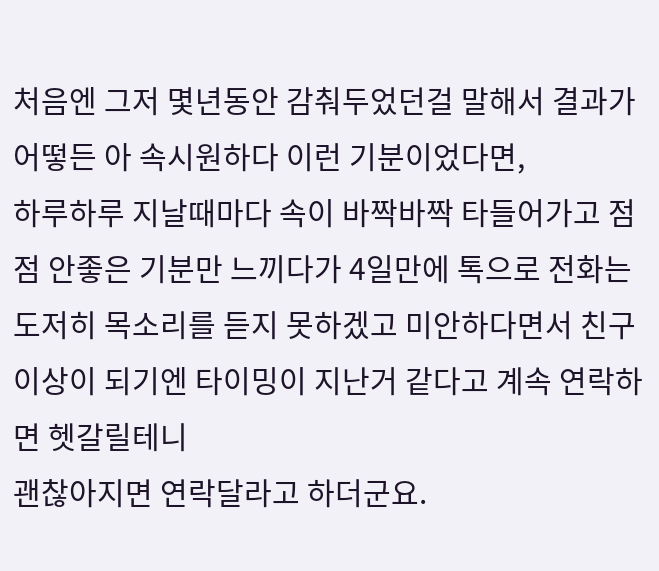처음엔 그저 몇년동안 감춰두었던걸 말해서 결과가 어떻든 아 속시원하다 이런 기분이었다면,
하루하루 지날때마다 속이 바짝바짝 타들어가고 점점 안좋은 기분만 느끼다가 4일만에 톡으로 전화는 도저히 목소리를 듣지 못하겠고 미안하다면서 친구 이상이 되기엔 타이밍이 지난거 같다고 계속 연락하면 헷갈릴테니
괜찮아지면 연락달라고 하더군요.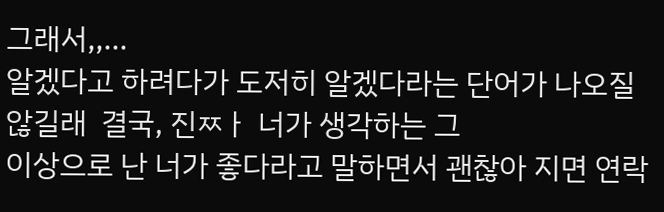그래서,,...
알겠다고 하려다가 도저히 알겠다라는 단어가 나오질 않길래  결국, 진ㅉㅏ 너가 생각하는 그
이상으로 난 너가 좋다라고 말하면서 괜찮아 지면 연락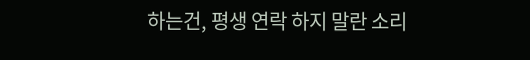하는건, 평생 연락 하지 말란 소리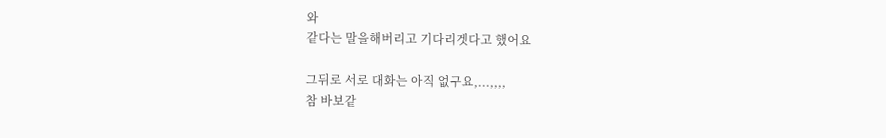와
같다는 말을해버리고 기다리겟다고 했어요

그뒤로 서로 대화는 아직 없구요,...,,,,
참 바보같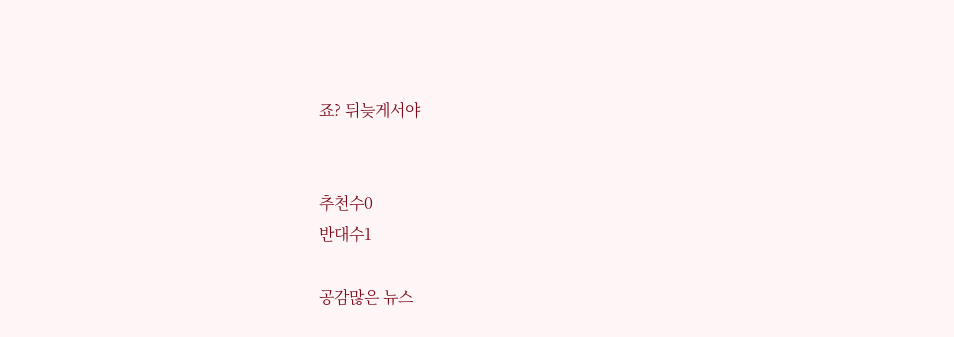죠? 뒤늦게서야


추천수0
반대수1

공감많은 뉴스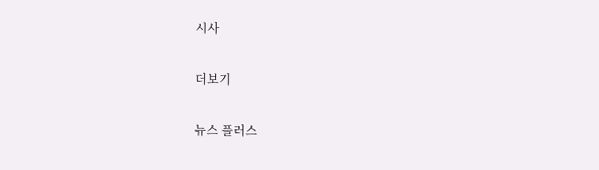시사

더보기

뉴스 플러스